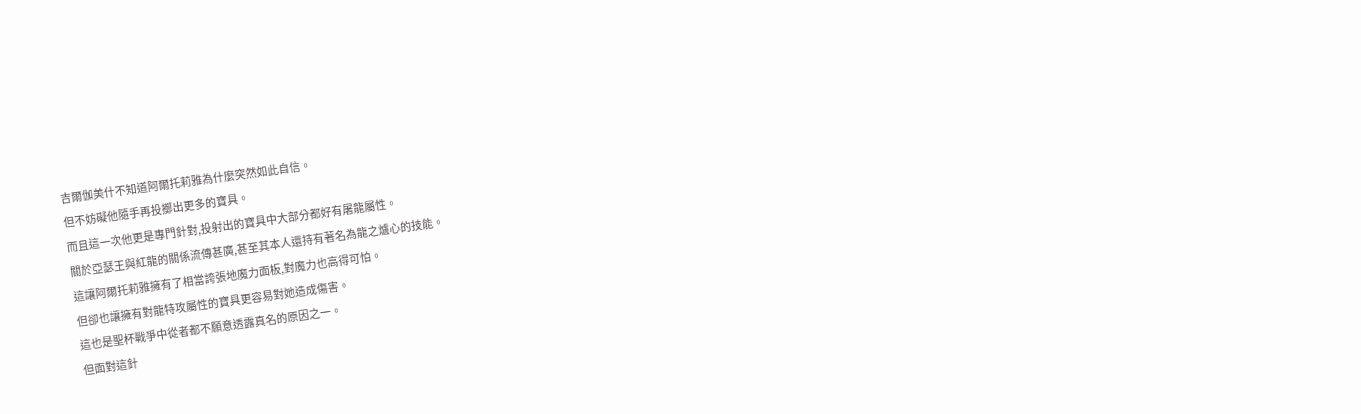吉爾伽美什不知道阿爾托莉雅為什麼突然如此自信。
但不妨礙他隨手再投擲出更多的寶具。
而且這一次他更是專門針對,投射出的寶具中大部分都好有屠龍屬性。
關於亞瑟王與紅龍的關係流傳甚廣,甚至其本人還持有著名為龍之爐心的技能。
這讓阿爾托莉雅擁有了相當誇張地魔力面板,對魔力也高得可怕。
但卻也讓擁有對龍特攻屬性的寶具更容易對她造成傷害。
這也是聖杯戰爭中從者都不願意透露真名的原因之一。
但面對這針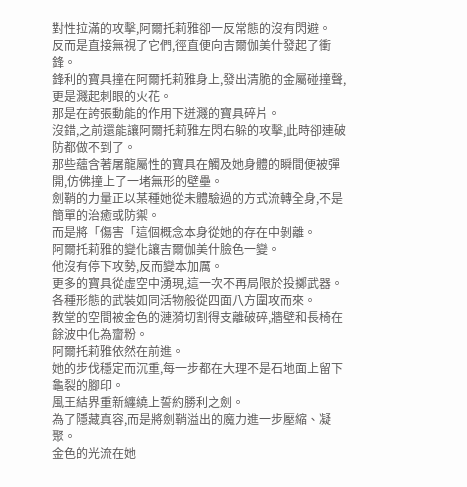對性拉滿的攻擊,阿爾托莉雅卻一反常態的沒有閃避。
反而是直接無視了它們,徑直便向吉爾伽美什發起了衝鋒。
鋒利的寶具撞在阿爾托莉雅身上,發出清脆的金屬碰撞聲,更是濺起刺眼的火花。
那是在誇張動能的作用下迸濺的寶具碎片。
沒錯,之前還能讓阿爾托莉雅左閃右躲的攻擊,此時卻連破防都做不到了。
那些蘊含著屠龍屬性的寶具在觸及她身體的瞬間便被彈開,仿佛撞上了一堵無形的壁壘。
劍鞘的力量正以某種她從未體驗過的方式流轉全身,不是簡單的治癒或防禦。
而是將「傷害「這個概念本身從她的存在中剝離。
阿爾托莉雅的變化讓吉爾伽美什臉色一變。
他沒有停下攻勢,反而變本加厲。
更多的寶具從虛空中湧現,這一次不再局限於投擲武器。
各種形態的武裝如同活物般從四面八方圍攻而來。
教堂的空間被金色的漣漪切割得支離破碎,牆壁和長椅在餘波中化為齏粉。
阿爾托莉雅依然在前進。
她的步伐穩定而沉重,每一步都在大理不是石地面上留下龜裂的腳印。
風王結界重新纏繞上誓約勝利之劍。
為了隱藏真容,而是將劍鞘溢出的魔力進一步壓縮、凝聚。
金色的光流在她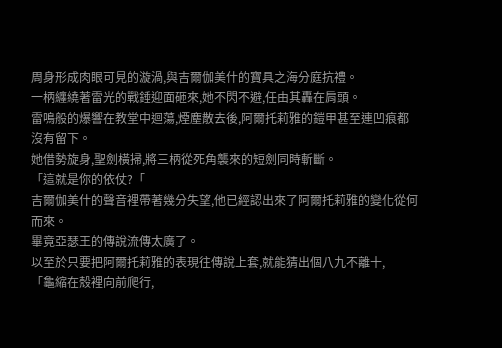周身形成肉眼可見的漩渦,與吉爾伽美什的寶具之海分庭抗禮。
一柄纏繞著雷光的戰錘迎面砸來,她不閃不避,任由其轟在肩頭。
雷鳴般的爆響在教堂中迴蕩,煙塵散去後,阿爾托莉雅的鎧甲甚至連凹痕都沒有留下。
她借勢旋身,聖劍橫掃,將三柄從死角襲來的短劍同時斬斷。
「這就是你的依仗?「
吉爾伽美什的聲音裡帶著幾分失望,他已經認出來了阿爾托莉雅的變化從何而來。
畢竟亞瑟王的傳說流傳太廣了。
以至於只要把阿爾托莉雅的表現往傳說上套,就能猜出個八九不離十,
「龜縮在殼裡向前爬行,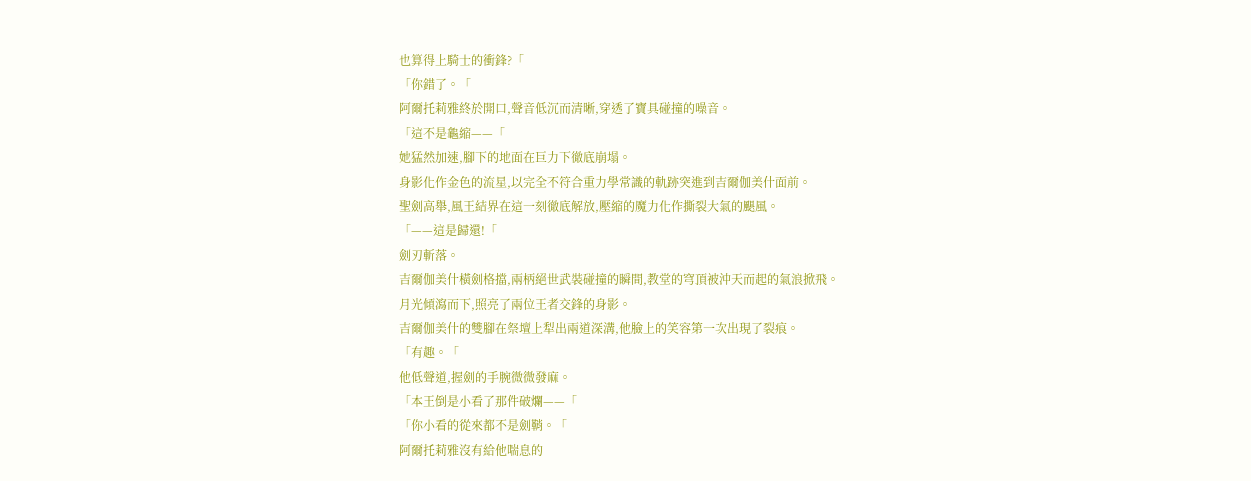也算得上騎士的衝鋒?「
「你錯了。「
阿爾托莉雅終於開口,聲音低沉而清晰,穿透了寶具碰撞的噪音。
「這不是龜縮——「
她猛然加速,腳下的地面在巨力下徹底崩塌。
身影化作金色的流星,以完全不符合重力學常識的軌跡突進到吉爾伽美什面前。
聖劍高舉,風王結界在這一刻徹底解放,壓縮的魔力化作撕裂大氣的颶風。
「——這是歸還!「
劍刃斬落。
吉爾伽美什橫劍格擋,兩柄絕世武裝碰撞的瞬間,教堂的穹頂被沖天而起的氣浪掀飛。
月光傾瀉而下,照亮了兩位王者交鋒的身影。
吉爾伽美什的雙腳在祭壇上犁出兩道深溝,他臉上的笑容第一次出現了裂痕。
「有趣。「
他低聲道,握劍的手腕微微發麻。
「本王倒是小看了那件破爛——「
「你小看的從來都不是劍鞘。「
阿爾托莉雅沒有給他喘息的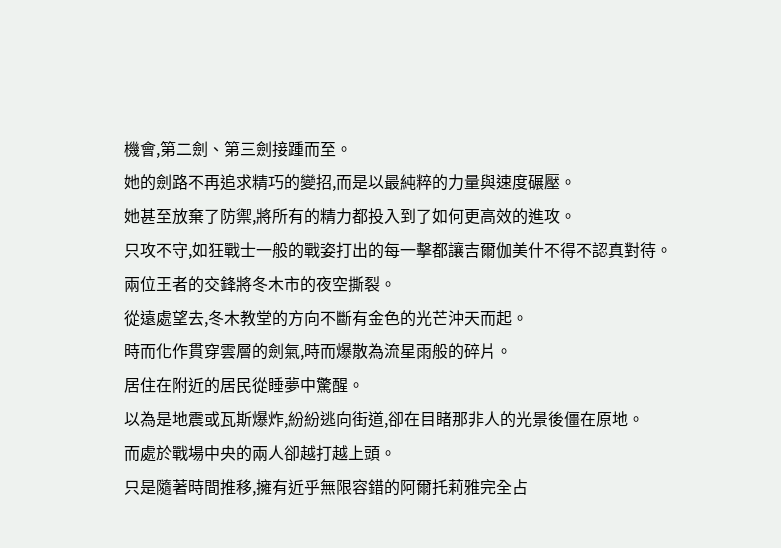機會,第二劍、第三劍接踵而至。
她的劍路不再追求精巧的變招,而是以最純粹的力量與速度碾壓。
她甚至放棄了防禦,將所有的精力都投入到了如何更高效的進攻。
只攻不守,如狂戰士一般的戰姿打出的每一擊都讓吉爾伽美什不得不認真對待。
兩位王者的交鋒將冬木市的夜空撕裂。
從遠處望去,冬木教堂的方向不斷有金色的光芒沖天而起。
時而化作貫穿雲層的劍氣,時而爆散為流星雨般的碎片。
居住在附近的居民從睡夢中驚醒。
以為是地震或瓦斯爆炸,紛紛逃向街道,卻在目睹那非人的光景後僵在原地。
而處於戰場中央的兩人卻越打越上頭。
只是隨著時間推移,擁有近乎無限容錯的阿爾托莉雅完全占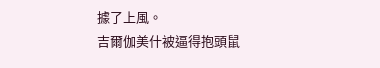據了上風。
吉爾伽美什被逼得抱頭鼠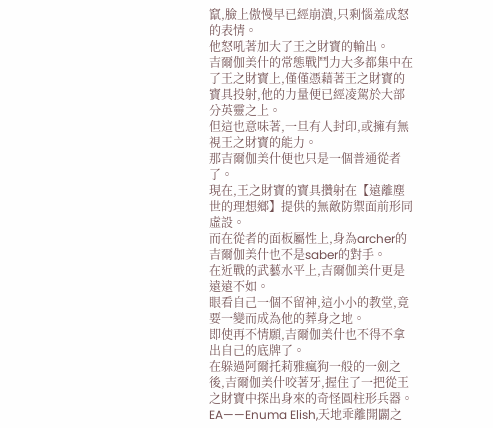竄,臉上傲慢早已經崩潰,只剩惱羞成怒的表情。
他怒吼著加大了王之財寶的輸出。
吉爾伽美什的常態戰鬥力大多都集中在了王之財寶上,僅僅憑藉著王之財寶的寶具投射,他的力量便已經凌駕於大部分英靈之上。
但這也意味著,一旦有人封印,或擁有無視王之財寶的能力。
那吉爾伽美什便也只是一個普通從者了。
現在,王之財寶的寶具攢射在【遠離塵世的理想鄉】提供的無敵防禦面前形同虛設。
而在從者的面板屬性上,身為archer的吉爾伽美什也不是saber的對手。
在近戰的武藝水平上,吉爾伽美什更是遠遠不如。
眼看自己一個不留神,這小小的教堂,竟要一變而成為他的葬身之地。
即使再不情願,吉爾伽美什也不得不拿出自己的底牌了。
在躲過阿爾托莉雅瘋狗一般的一劍之後,吉爾伽美什咬著牙,握住了一把從王之財寶中探出身來的奇怪圓柱形兵器。
EA——Enuma Elish,天地乖離開闢之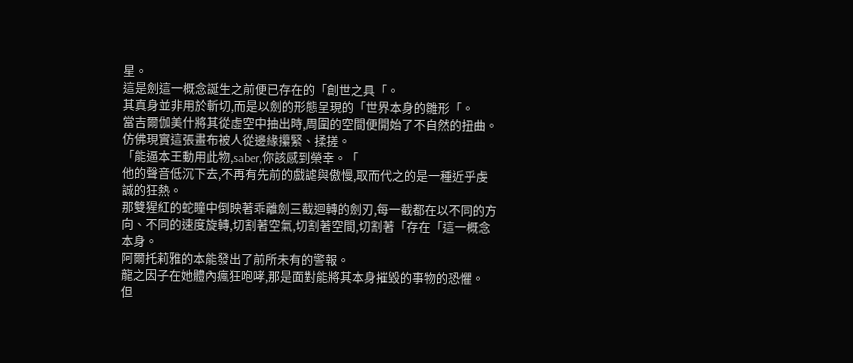星。
這是劍這一概念誕生之前便已存在的「創世之具「。
其真身並非用於斬切,而是以劍的形態呈現的「世界本身的雛形「。
當吉爾伽美什將其從虛空中抽出時,周圍的空間便開始了不自然的扭曲。
仿佛現實這張畫布被人從邊緣攥緊、揉搓。
「能逼本王動用此物,saber,你該感到榮幸。「
他的聲音低沉下去,不再有先前的戲謔與傲慢,取而代之的是一種近乎虔誠的狂熱。
那雙猩紅的蛇瞳中倒映著乖離劍三截迴轉的劍刃,每一截都在以不同的方向、不同的速度旋轉,切割著空氣,切割著空間,切割著「存在「這一概念本身。
阿爾托莉雅的本能發出了前所未有的警報。
龍之因子在她體內瘋狂咆哮,那是面對能將其本身摧毀的事物的恐懼。
但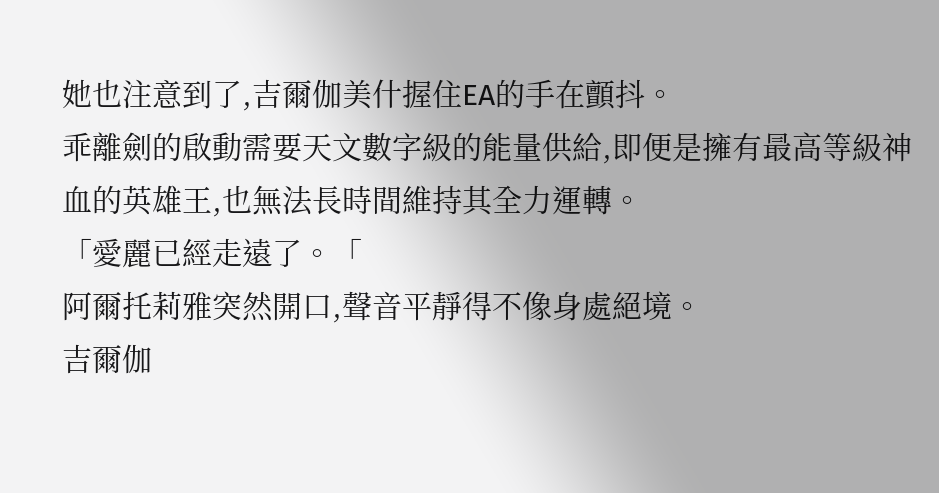她也注意到了,吉爾伽美什握住EA的手在顫抖。
乖離劍的啟動需要天文數字級的能量供給,即便是擁有最高等級神血的英雄王,也無法長時間維持其全力運轉。
「愛麗已經走遠了。「
阿爾托莉雅突然開口,聲音平靜得不像身處絕境。
吉爾伽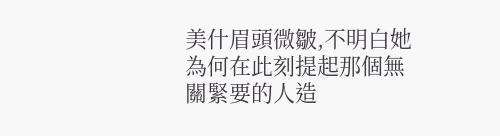美什眉頭微皺,不明白她為何在此刻提起那個無關緊要的人造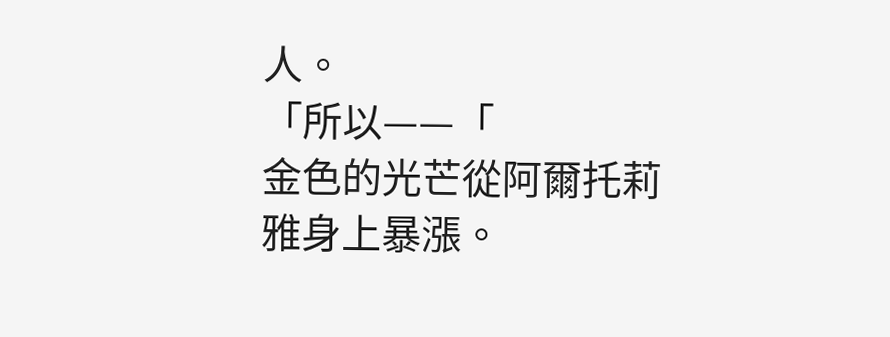人。
「所以——「
金色的光芒從阿爾托莉雅身上暴漲。